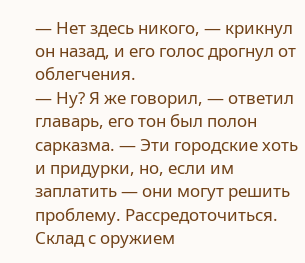— Нет здесь никого, — крикнул он назад, и его голос дрогнул от облегчения.
— Ну? Я же говорил, — ответил главарь, его тон был полон сарказма. — Эти городские хоть и придурки, но, если им заплатить — они могут решить проблему. Рассредоточиться. Склад с оружием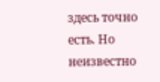здесь точно есть. Но неизвестно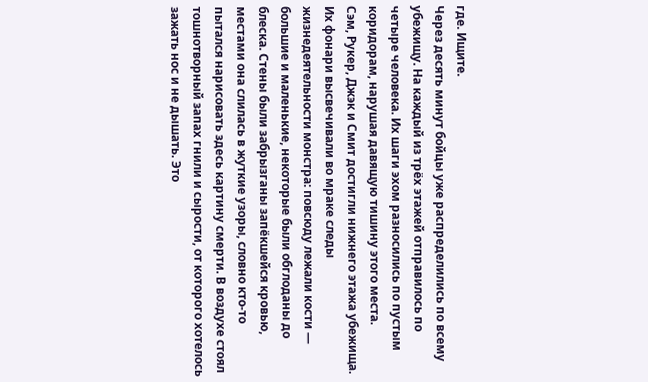где. Ищите.
Через десять минут бойцы уже распределились по всему убежищу. На каждый из трёх этажей отправилось по четыре человека. Их шаги эхом разносились по пустым коридорам, нарушая давящую тишину этого места.
Сэм, Рукер, Джэк и Смит достигли нижнего этажа убежища. Их фонари высвечивали во мраке следы жизнедеятельности монстра: повсюду лежали кости — большие и маленькие, некоторые были обглоданы до блеска. Стены были забрызганы запёкшейся кровью, местами она слилась в жуткие узоры, словно кто-то пытался нарисовать здесь картину смерти. В воздухе стоял тошнотворный запах гнили и сырости, от которого хотелось зажать нос и не дышать. Это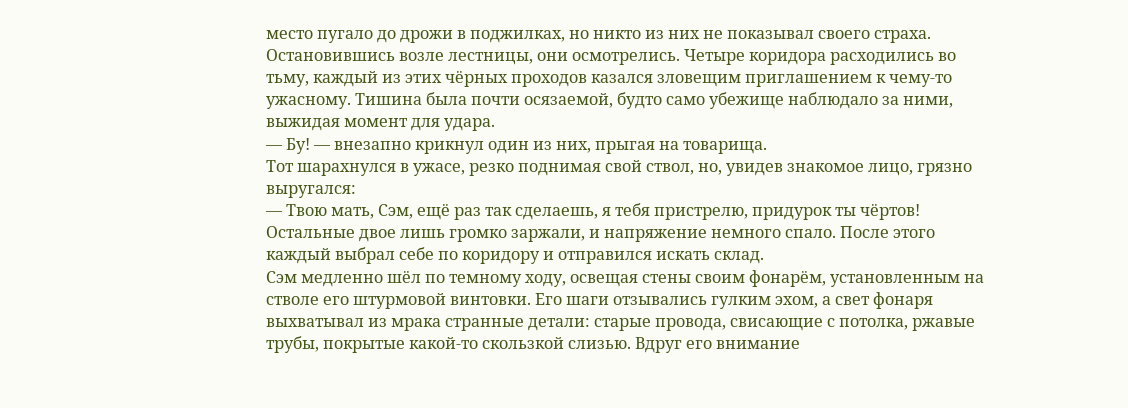место пугало до дрожи в поджилках, но никто из них не показывал своего страха.
Остановившись возле лестницы, они осмотрелись. Четыре коридора расходились во тьму, каждый из этих чёрных проходов казался зловещим приглашением к чему-то ужасному. Тишина была почти осязаемой, будто само убежище наблюдало за ними, выжидая момент для удара.
— Бу! — внезапно крикнул один из них, прыгая на товарища.
Тот шарахнулся в ужасе, резко поднимая свой ствол, но, увидев знакомое лицо, грязно выругался:
— Твою мать, Сэм, ещё раз так сделаешь, я тебя пристрелю, придурок ты чёртов!
Остальные двое лишь громко заржали, и напряжение немного спало. После этого каждый выбрал себе по коридору и отправился искать склад.
Сэм медленно шёл по темному ходу, освещая стены своим фонарём, установленным на стволе его штурмовой винтовки. Его шаги отзывались гулким эхом, а свет фонаря выхватывал из мрака странные детали: старые провода, свисающие с потолка, ржавые трубы, покрытые какой-то скользкой слизью. Вдруг его внимание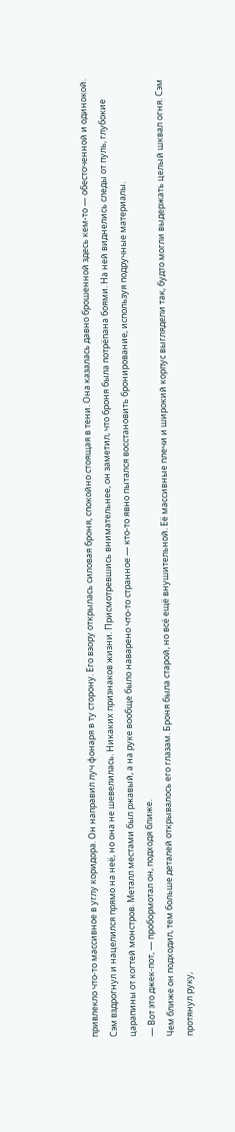привлекло что-то массивное в углу коридора. Он направил луч фонаря в ту сторону. Его взору открылась силовая броня, спокойно стоящая в тени. Она казалась давно брошенной здесь кем-то — обесточенной и одинокой.
Сэм вздрогнул и нацелился прямо на неё, но она не шевелилась. Никаких признаков жизни. Присмотревшись внимательнее, он заметил, что броня была потрёпана боями. На ней виднелись следы от пуль, глубокие царапины от когтей монстров. Металл местами был ржавый, а на руке вообще было наварено что-то странное — кто-то явно пытался восстановить бронирование, используя подручные материалы.
— Вот это джек-пот, — пробормотал он, подходя ближе.
Чем ближе он подходил, тем больше деталей открывалось его глазам. Броня была старой, но всё ещё внушительной. Её массивные плечи и широкий корпус выглядели так, будто могли выдержать целый шквал огня. Сэм протянул руку,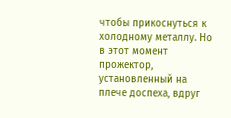чтобы прикоснуться к холодному металлу. Но в этот момент прожектор, установленный на плече доспеха, вдруг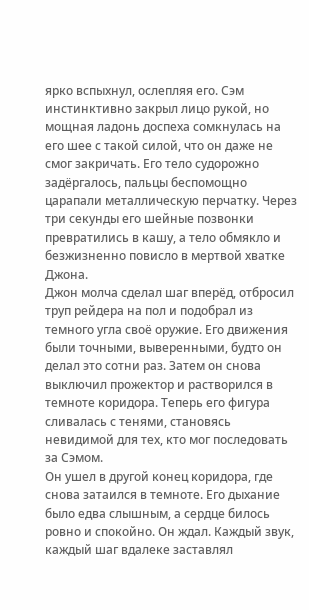ярко вспыхнул, ослепляя его. Сэм инстинктивно закрыл лицо рукой, но мощная ладонь доспеха сомкнулась на его шее с такой силой, что он даже не смог закричать. Его тело судорожно задёргалось, пальцы беспомощно царапали металлическую перчатку. Через три секунды его шейные позвонки превратились в кашу, а тело обмякло и безжизненно повисло в мертвой хватке Джона.
Джон молча сделал шаг вперёд, отбросил труп рейдера на пол и подобрал из темного угла своё оружие. Его движения были точными, выверенными, будто он делал это сотни раз. Затем он снова выключил прожектор и растворился в темноте коридора. Теперь его фигура сливалась с тенями, становясь невидимой для тех, кто мог последовать за Сэмом.
Он ушел в другой конец коридора, где снова затаился в темноте. Его дыхание было едва слышным, а сердце билось ровно и спокойно. Он ждал. Каждый звук, каждый шаг вдалеке заставлял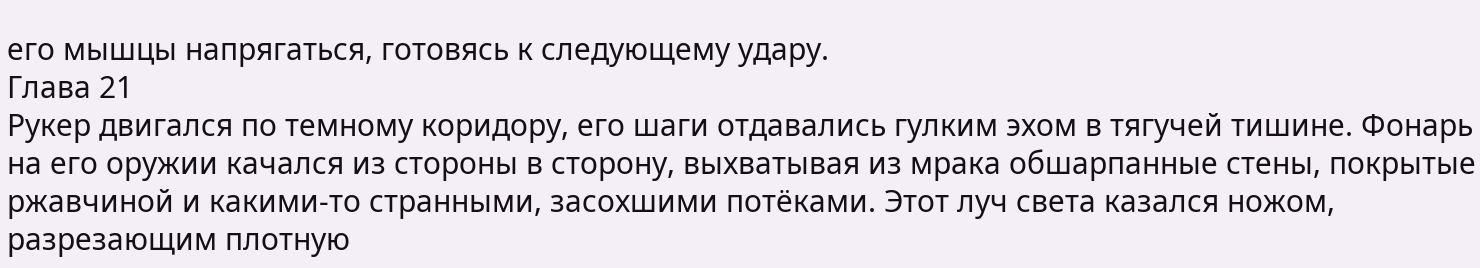его мышцы напрягаться, готовясь к следующему удару.
Глава 21
Рукер двигался по темному коридору, его шаги отдавались гулким эхом в тягучей тишине. Фонарь на его оружии качался из стороны в сторону, выхватывая из мрака обшарпанные стены, покрытые ржавчиной и какими-то странными, засохшими потёками. Этот луч света казался ножом, разрезающим плотную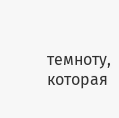темноту, которая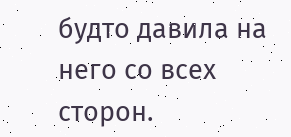будто давила на него со всех сторон.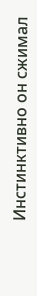Инстинктивно он сжимал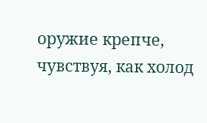оружие крепче, чувствуя, как холод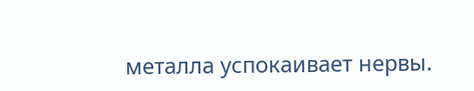металла успокаивает нервы.